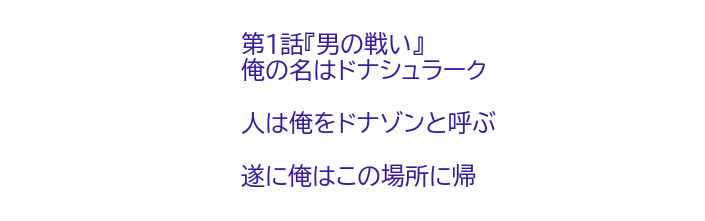第1話『男の戦い』
俺の名はドナシュラーク

人は俺をドナゾンと呼ぶ

遂に俺はこの場所に帰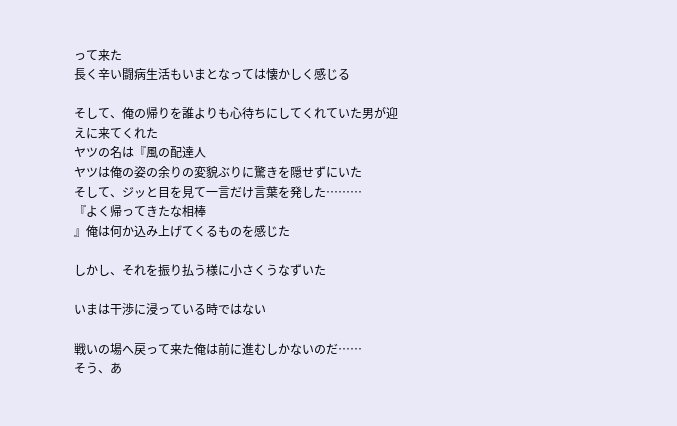って来た
長く辛い闘病生活もいまとなっては懐かしく感じる

そして、俺の帰りを誰よりも心待ちにしてくれていた男が迎えに来てくれた
ヤツの名は『風の配達人
ヤツは俺の姿の余りの変貌ぶりに驚きを隠せずにいた
そして、ジッと目を見て一言だけ言葉を発した………
『よく帰ってきたな相棒
』俺は何か込み上げてくるものを感じた

しかし、それを振り払う様に小さくうなずいた

いまは干渉に浸っている時ではない

戦いの場へ戻って来た俺は前に進むしかないのだ……
そう、あ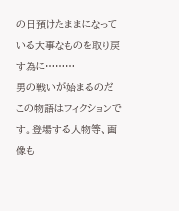の日預けたままになっている大事なものを取り戻す為に………
男の戦いが始まるのだ
この物語はフィクションです。登場する人物等、画像も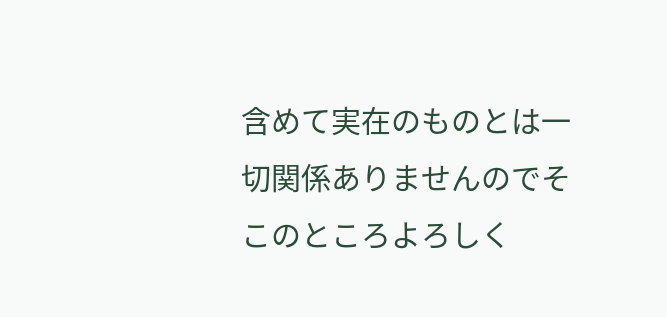含めて実在のものとは一切関係ありませんのでそこのところよろしく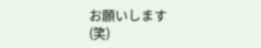お願いします
(笑)